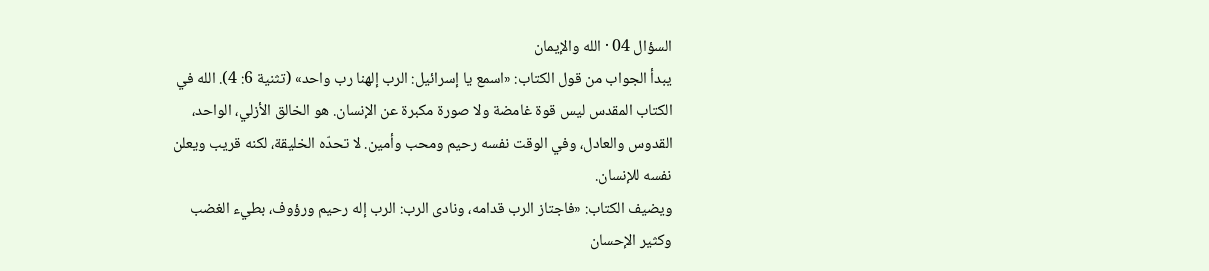السؤال 04 · الله والإيمان
يبدأ الجواب من قول الكتاب: «اسمع يا إسرائيل: الرب إلهنا رب واحد» (تثنية 6: 4). الله في الكتاب المقدس ليس قوة غامضة ولا صورة مكبرة عن الإنسان. هو الخالق الأزلي، الواحد، القدوس والعادل، وفي الوقت نفسه رحيم ومحب وأمين. لا تحدّه الخليقة، لكنه قريب ويعلن نفسه للإنسان.
ويضيف الكتاب: «فاجتاز الرب قدامه، ونادى الرب: الرب إله رحيم ورؤوف، بطيء الغضب وكثير الإحسان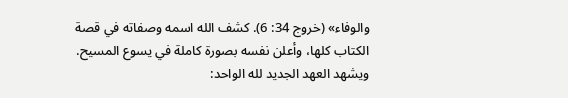والوفاء» (خروج 34: 6). كشف الله اسمه وصفاته في قصة الكتاب كلها، وأعلن نفسه بصورة كاملة في يسوع المسيح. ويشهد العهد الجديد لله الواحد: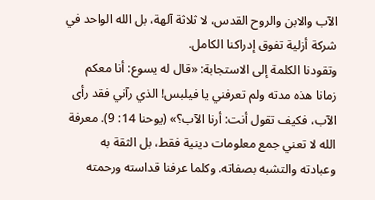الآب والابن والروح القدس، لا ثلاثة آلهة، بل الله الواحد في شركة أزلية تفوق إدراكنا الكامل.
وتقودنا الكلمة إلى الاستجابة: «قال له يسوع: أنا معكم زمانا هذه مدته ولم تعرفني يا فيلبس! الذي رآني فقد رأى الآب، فكيف تقول أنت: أرنا الآب؟» (يوحنا 14: 9). معرفة الله لا تعني جمع معلومات دينية فقط، بل الثقة به وعبادته والتشبه بصفاته. وكلما عرفنا قداسته ورحمته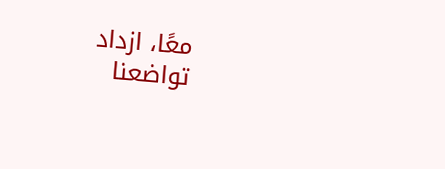معًا، ازداد تواضعنا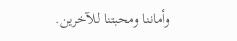وأماننا ومحبتنا للآخرين.